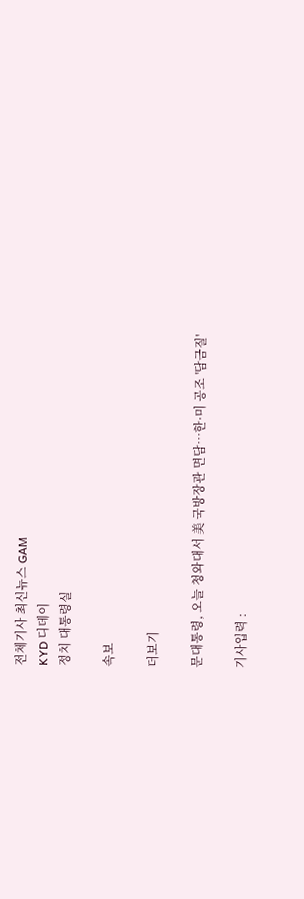전체기사 최신뉴스 GAM
KYD 디데이
정치 대통령실

속보

더보기

문대통령, 오늘 청와대서 美 국방장관 면담…한·미 공조 '담금질'

기사입력 :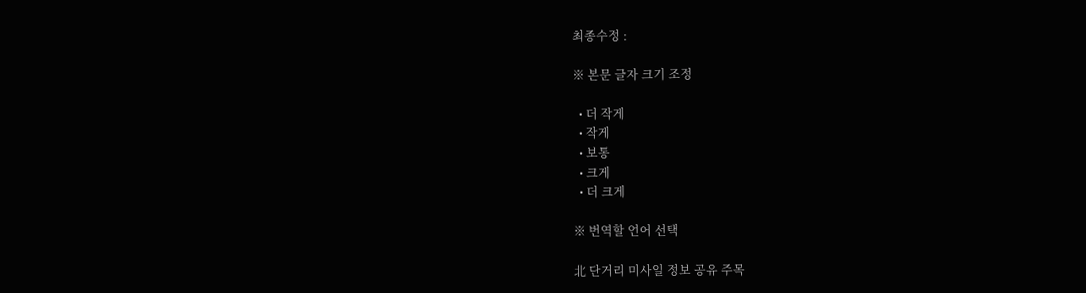최종수정 :

※ 본문 글자 크기 조정

  • 더 작게
  • 작게
  • 보통
  • 크게
  • 더 크게

※ 번역할 언어 선택

北 단거리 미사일 정보 공유 주목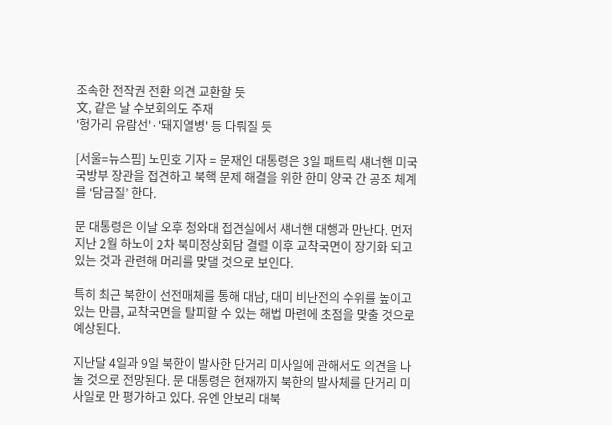조속한 전작권 전환 의견 교환할 듯
文, 같은 날 수보회의도 주재
'헝가리 유람선'·'돼지열병' 등 다뤄질 듯

[서울=뉴스핌] 노민호 기자 = 문재인 대통령은 3일 패트릭 섀너핸 미국 국방부 장관을 접견하고 북핵 문제 해결을 위한 한미 양국 간 공조 체계를 ‘담금질’ 한다.

문 대통령은 이날 오후 청와대 접견실에서 섀너핸 대행과 만난다. 먼저 지난 2월 하노이 2차 북미정상회담 결렬 이후 교착국면이 장기화 되고 있는 것과 관련해 머리를 맞댈 것으로 보인다.

특히 최근 북한이 선전매체를 통해 대남, 대미 비난전의 수위를 높이고 있는 만큼, 교착국면을 탈피할 수 있는 해법 마련에 초점을 맞출 것으로 예상된다.

지난달 4일과 9일 북한이 발사한 단거리 미사일에 관해서도 의견을 나눌 것으로 전망된다. 문 대통령은 현재까지 북한의 발사체를 단거리 미사일로 만 평가하고 있다. 유엔 안보리 대북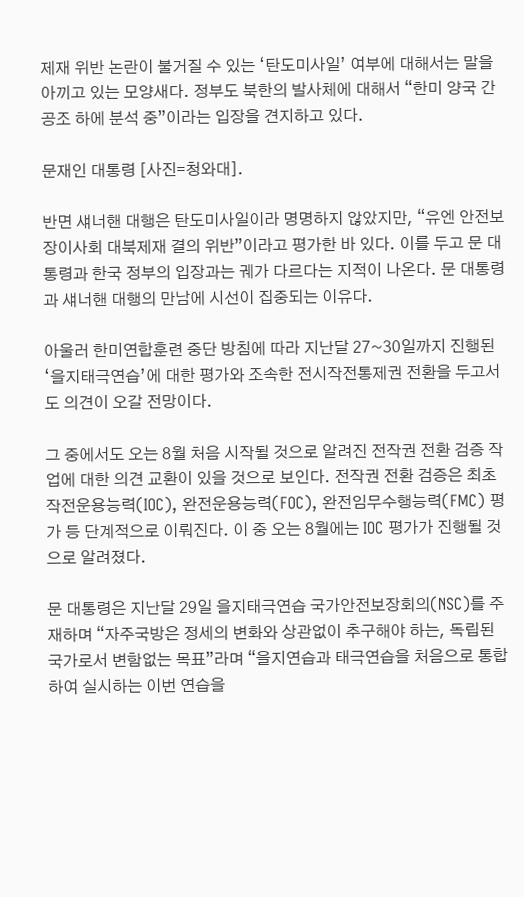제재 위반 논란이 불거질 수 있는 ‘탄도미사일’ 여부에 대해서는 말을 아끼고 있는 모양새다. 정부도 북한의 발사체에 대해서 “한미 양국 간 공조 하에 분석 중”이라는 입장을 견지하고 있다.

문재인 대통령 [사진=청와대].

반면 섀너핸 대행은 탄도미사일이라 명명하지 않았지만, “유엔 안전보장이사회 대북제재 결의 위반”이라고 평가한 바 있다. 이를 두고 문 대통령과 한국 정부의 입장과는 궤가 다르다는 지적이 나온다. 문 대통령과 섀너핸 대행의 만남에 시선이 집중되는 이유다.

아울러 한미연합훈련 중단 방침에 따라 지난달 27~30일까지 진행된 ‘을지태극연습’에 대한 평가와 조속한 전시작전통제권 전환을 두고서도 의견이 오갈 전망이다.

그 중에서도 오는 8월 처음 시작될 것으로 알려진 전작권 전환 검증 작업에 대한 의견 교환이 있을 것으로 보인다. 전작권 전환 검증은 최초작전운용능력(IOC), 완전운용능력(FOC), 완전임무수행능력(FMC) 평가 등 단계적으로 이뤄진다. 이 중 오는 8월에는 IOC 평가가 진행될 것으로 알려졌다.

문 대통령은 지난달 29일 을지태극연습 국가안전보장회의(NSC)를 주재하며 “자주국방은 정세의 변화와 상관없이 추구해야 하는, 독립된 국가로서 변함없는 목표”라며 “을지연습과 태극연습을 처음으로 통합하여 실시하는 이번 연습을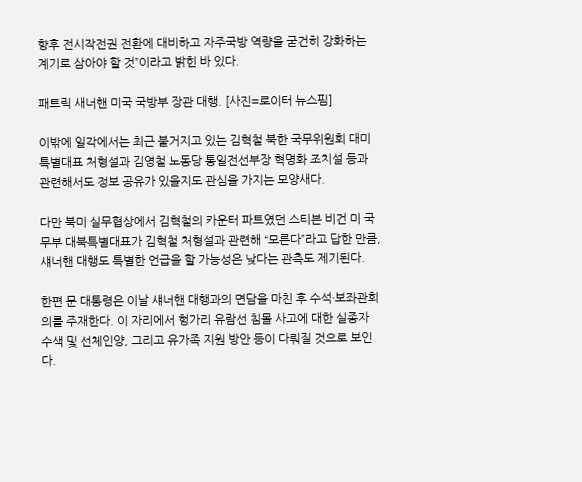향후 전시작전권 전환에 대비하고 자주국방 역량을 굳건히 강화하는 계기로 삼아야 할 것”이라고 밝힌 바 있다.

패트릭 새너핸 미국 국방부 장관 대행. [사진=로이터 뉴스핌]

이밖에 일각에서는 최근 불거지고 있는 김혁철 북한 국무위원회 대미특별대표 처형설과 김영철 노동당 통일전선부장 혁명화 조치설 등과 관련해서도 정보 공유가 있을지도 관심을 가지는 모양새다.

다만 북미 실무협상에서 김혁철의 카운터 파트였던 스티븐 비건 미 국무부 대북특별대표가 김혁철 처형설과 관련해 “모른다”라고 답한 만큼, 섀너핸 대행도 특별한 언급을 할 가능성은 낮다는 관측도 제기된다.

한편 문 대통령은 이날 섀너핸 대행과의 면담을 마친 후 수석·보좌관회의를 주재한다. 이 자리에서 헝가리 유람선 침몰 사고에 대한 실종자 수색 및 선체인양, 그리고 유가족 지원 방안 등이 다뤄질 것으로 보인다.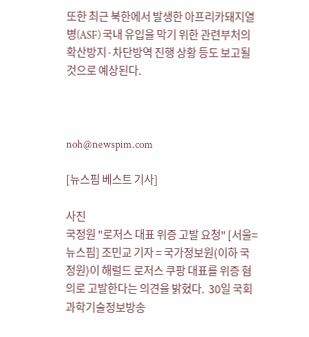또한 최근 북한에서 발생한 아프리카돼지열병(ASF) 국내 유입을 막기 위한 관련부처의 확산방지·차단방역 진행 상황 등도 보고될 것으로 예상된다.



noh@newspim.com

[뉴스핌 베스트 기사]

사진
국정원 "로저스 대표 위증 고발 요청" [서울=뉴스핌] 조민교 기자 = 국가정보원(이하 국정원)이 해럴드 로저스 쿠팡 대표를 위증 혐의로 고발한다는 의견을 밝혔다.  30일 국회 과학기술정보방송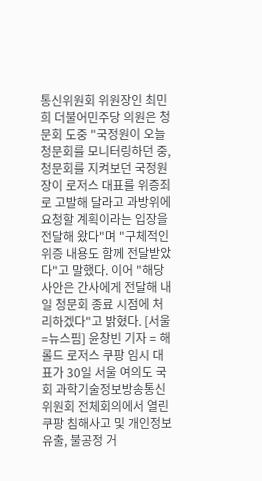통신위원회 위원장인 최민희 더불어민주당 의원은 청문회 도중 "국정원이 오늘 청문회를 모니터링하던 중, 청문회를 지켜보던 국정원장이 로저스 대표를 위증죄로 고발해 달라고 과방위에 요청할 계획이라는 입장을 전달해 왔다"며 "구체적인 위증 내용도 함께 전달받았다"고 말했다. 이어 "해당 사안은 간사에게 전달해 내일 청문회 종료 시점에 처리하겠다"고 밝혔다. [서울=뉴스핌] 윤창빈 기자 = 해롤드 로저스 쿠팡 임시 대표가 30일 서울 여의도 국회 과학기술정보방송통신위원회 전체회의에서 열린쿠팡 침해사고 및 개인정보 유출, 불공정 거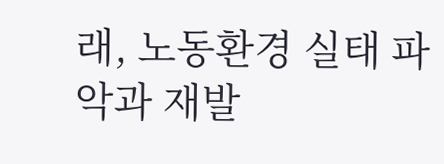래, 노동환경 실태 파악과 재발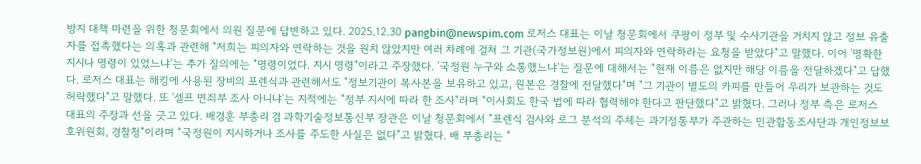방지 대책 마련을 위한 청문회에서 의원 질문에 답변하고 있다. 2025.12.30 pangbin@newspim.com 로저스 대표는 이날 청문회에서 쿠팡이 정부 및 수사기관을 거치지 않고 정보 유출자를 접촉했다는 의혹과 관련해 "저희는 피의자와 연락하는 것을 원치 않았지만 여러 차례에 걸쳐 그 기관(국가정보원)에서 피의자와 연락하라는 요청을 받았다"고 말했다. 이어 '명확한 지시나 명령이 있었느냐'는 추가 질의에는 "명령이었다. 지시 명령"이라고 주장했다. '국정원 누구와 소통했느냐'는 질문에 대해서는 "현재 이름은 없지만 해당 이름을 전달하겠다"고 답했다. 로저스 대표는 해킹에 사용된 장비의 포렌식과 관련해서도 "정보기관이 복사본을 보유하고 있고, 원본은 경찰에 전달했다"며 "그 기관이 별도의 카피를 만들어 우리가 보관하는 것도 허락했다"고 말했다. 또 '셀프 면죄부 조사 아니냐'는 지적에는 "정부 지시에 따라 한 조사"라며 "이사회도 한국 법에 따라 협력해야 한다고 판단했다"고 밝혔다. 그러나 정부 측은 로저스 대표의 주장과 선을 긋고 있다. 배경훈 부총리 겸 과학기술정보통신부 장관은 이날 청문회에서 "포렌식 검사와 로그 분석의 주체는 과기정통부가 주관하는 민관합동조사단과 개인정보보호위원회, 경찰청"이라며 "국정원이 지시하거나 조사를 주도한 사실은 없다"고 밝혔다. 배 부총리는 "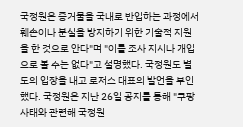국정원은 증거물을 국내로 반입하는 과정에서 훼손이나 분실을 방지하기 위한 기술적 지원을 한 것으로 안다"며 "이를 조사 지시나 개입으로 볼 수는 없다"고 설명했다. 국정원도 별도의 입장을 내고 로저스 대표의 발언을 부인했다. 국정원은 지난 26일 공지를 통해 "쿠팡 사태와 관련해 국정원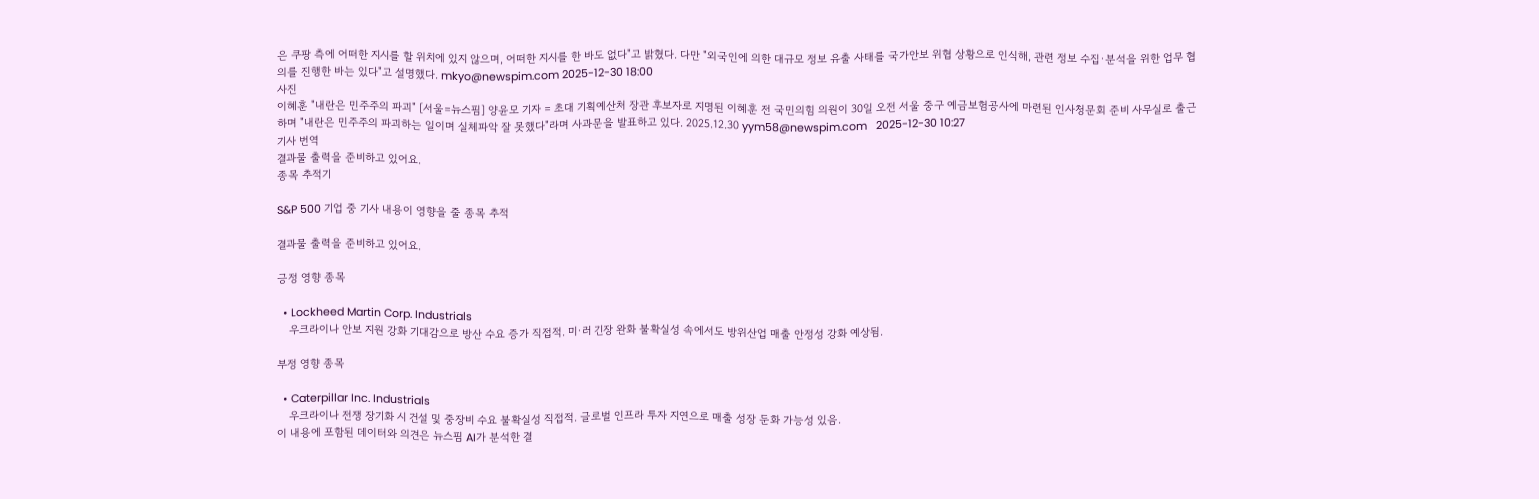은 쿠팡 측에 어떠한 지시를 할 위치에 있지 않으며, 어떠한 지시를 한 바도 없다"고 밝혔다. 다만 "외국인에 의한 대규모 정보 유출 사태를 국가안보 위협 상황으로 인식해, 관련 정보 수집·분석을 위한 업무 협의를 진행한 바는 있다"고 설명했다. mkyo@newspim.com 2025-12-30 18:00
사진
이혜훈 "내란은 민주주의 파괴" [서울=뉴스핌] 양윤모 기자 = 초대 기획예산처 장관 후보자로 지명된 이혜훈 전 국민의힘 의원이 30일 오전 서울 중구 예금보험공사에 마련된 인사청문회 준비 사무실로 출근하며 "내란은 민주주의 파괴하는 일이며 실체파악 잘 못했다"라며 사과문을 발표하고 있다. 2025.12.30 yym58@newspim.com   2025-12-30 10:27
기사 번역
결과물 출력을 준비하고 있어요.
종목 추적기

S&P 500 기업 중 기사 내용이 영향을 줄 종목 추적

결과물 출력을 준비하고 있어요.

긍정 영향 종목

  • Lockheed Martin Corp. Industrials
    우크라이나 안보 지원 강화 기대감으로 방산 수요 증가 직접적. 미·러 긴장 완화 불확실성 속에서도 방위산업 매출 안정성 강화 예상됨.

부정 영향 종목

  • Caterpillar Inc. Industrials
    우크라이나 전쟁 장기화 시 건설 및 중장비 수요 불확실성 직접적. 글로벌 인프라 투자 지연으로 매출 성장 둔화 가능성 있음.
이 내용에 포함된 데이터와 의견은 뉴스핌 AI가 분석한 결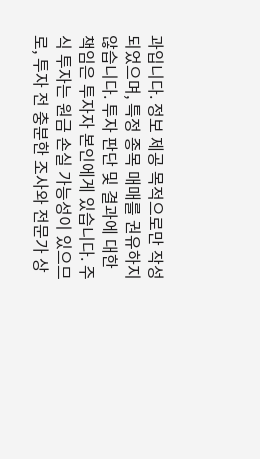과입니다. 정보 제공 목적으로만 작성되었으며, 특정 종목 매매를 권유하지 않습니다. 투자 판단 및 결과에 대한 책임은 투자자 본인에게 있습니다. 주식 투자는 원금 손실 가능성이 있으므로, 투자 전 충분한 조사와 전문가 상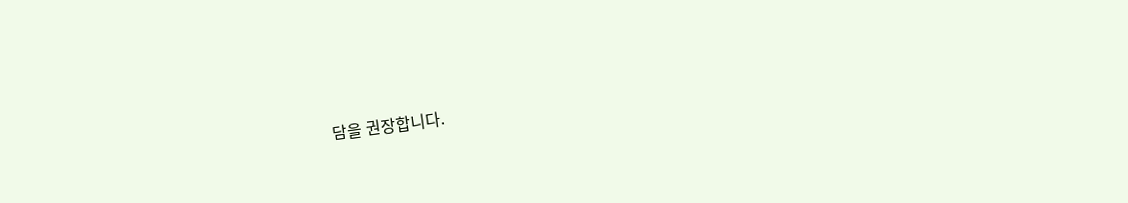담을 권장합니다.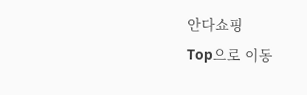안다쇼핑
Top으로 이동